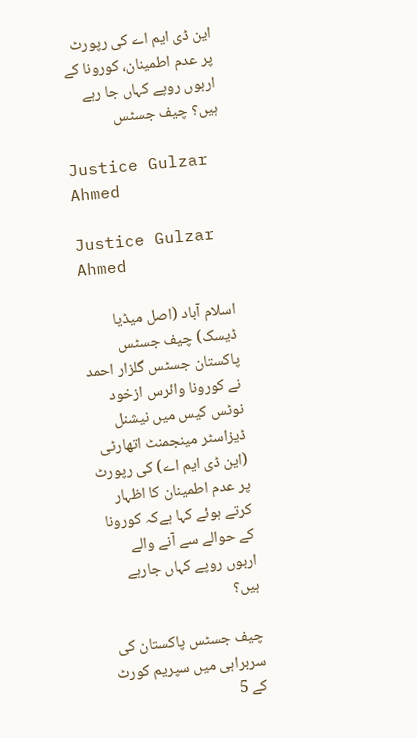این ڈی ایم اے کی رپورٹ پر عدم اطمینان، کورونا کے اربوں روپے کہاں جا رہے ہیں؟ چیف جسٹس

Justice Gulzar Ahmed

Justice Gulzar Ahmed

اسلام آباد (اصل میڈیا ڈیسک) چیف جسٹس پاکستان جسٹس گلزار احمد نے کورونا وائرس ازخود نوٹس کیس میں نیشنل ڈیزاسٹر مینجمنٹ اتھارٹی (این ڈی ایم اے) کی رپورٹ پر عدم اطمینان کا اظہار کرتے ہوئے کہا ہےکہ کورونا کے حوالے سے آنے والے اربوں روپے کہاں جارہے ہیں؟

چیف جسٹس پاکستان کی سربراہی میں سپریم کورٹ کے 5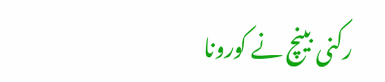رکنی بینچ نے کورونا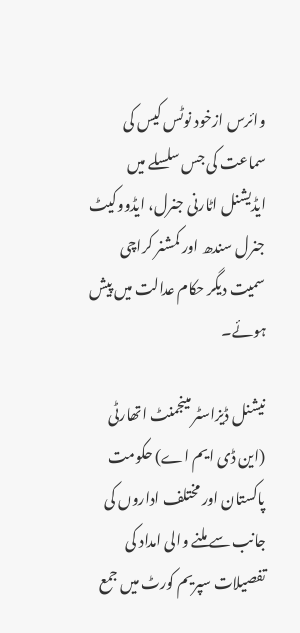وائرس ازخود نوٹس کیس کی سماعت کی جس سلسلے میں ایڈیشنل اٹارنی جنرل، ایڈووکیٹ جنرل سندھ اور کمشنر کراچی سمیت دیگر حکام عدالت میں پیش ہوئے۔

نیشنل ڈیزاسٹر مینجمنٹ اتھارٹی (این ڈی ایم اے) حکومت پاکستان اور مختلف اداروں کی جانب سے ملنے والی امداد کی تفصیلات سپریم کورٹ میں جمع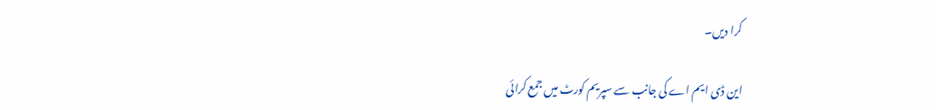کرا دیں۔

این ڈی ایم اے کی جانب سے سپریم کورٹ میں جمع کرائی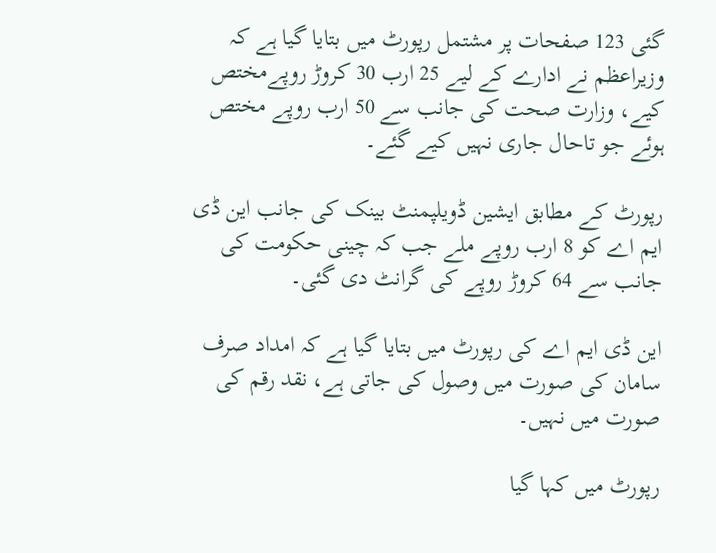گئی 123 صفحات پر مشتمل رپورٹ میں بتایا گیا ہے کہ وزیراعظم نے ادارے کے لیے 25 ارب 30 کروڑ روپےمختص کیے، وزارت صحت کی جانب سے 50 ارب روپے مختص ہوئے جو تاحال جاری نہیں کیے گئے۔

رپورٹ کے مطابق ایشین ڈویلپمنٹ بینک کی جانب این ڈی ایم اے کو 8 ارب روپے ملے جب کہ چینی حکومت کی جانب سے 64 کروڑ روپے کی گرانٹ دی گئی۔

این ڈی ایم اے کی رپورٹ میں بتایا گیا ہے کہ امداد صرف سامان کی صورت میں وصول کی جاتی ہے، نقد رقم کی صورت میں نہیں۔

رپورٹ میں کہا گیا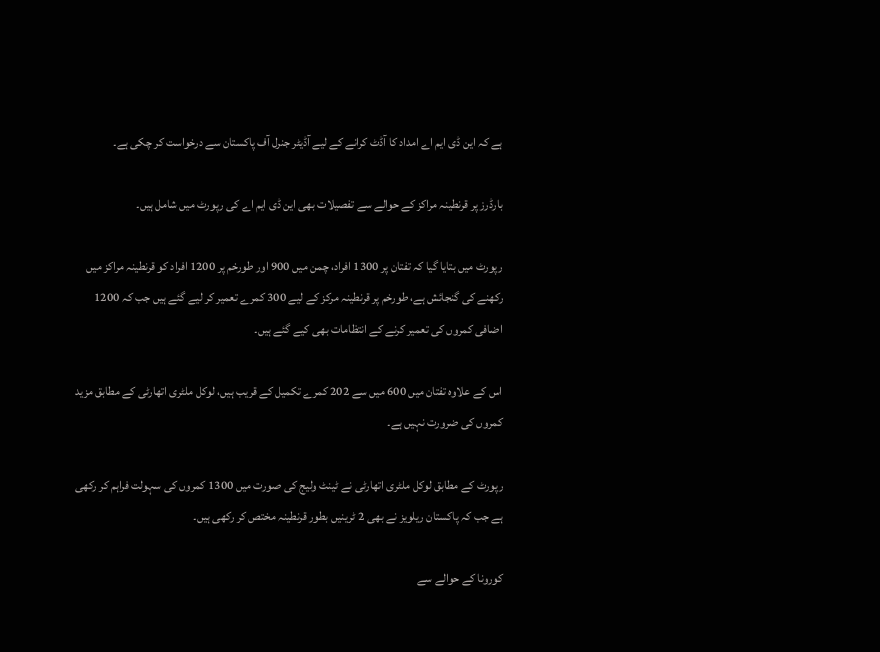ہے کہ این ڈی ایم اے امداد کا آڈٹ کرانے کے لیے آڈیٹر جنرل آف پاکستان سے درخواست کر چکی ہے۔

بارڈرز پر قرنطینہ مراکز کے حوالے سے تفصیلات بھی این ڈی ایم اے کی رپورٹ میں شامل ہیں۔

رپورٹ میں بتایا گیا کہ تفتان پر 1300 افراد، چمن میں 900 اور طورخم پر 1200 افراد کو قرنطینہ مراکز میں رکھنے کی گنجائش ہے، طورخم پر قرنطینہ مرکز کے لیے 300 کمرے تعمیر کر لیے گئے ہیں جب کہ 1200 اضافی کمروں کی تعمیر کرنے کے انتظامات بھی کیے گئے ہیں۔

اس کے علاوہ تفتان میں 600 میں سے 202 کمرے تکمیل کے قریب ہیں، لوکل ملٹری اتھارٹی کے مطابق مزید کمروں کی ضرورت نہیں ہے۔

رپورٹ کے مطابق لوکل ملٹری اتھارٹی نے ٹینٹ ولیج کی صورت میں 1300 کمروں کی سہولت فراہم کر رکھی ہے جب کہ پاکستان ریلویز نے بھی 2 ٹرینیں بطور قرنطینہ مختص کر رکھی ہیں۔

کورونا کے حوالے سے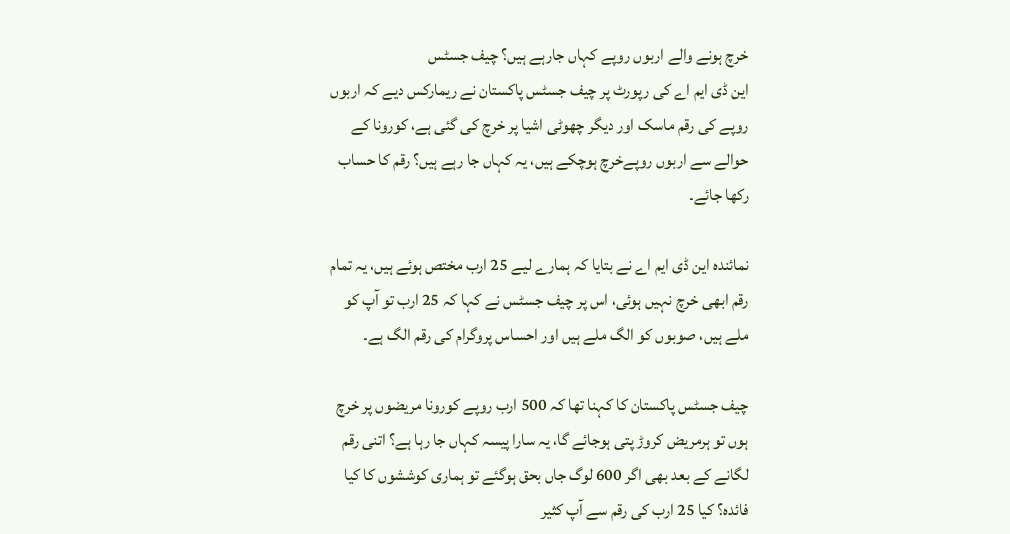خرچ ہونے والے اربوں روپے کہاں جارہے ہیں؟ چیف جسٹس
این ڈی ایم اے کی رپورٹ پر چیف جسٹس پاکستان نے ریمارکس دیے کہ اربوں روپے کی رقم ماسک اور دیگر چھوٹی اشیا پر خرچ کی گئی ہے، کورونا کے حوالے سے اربوں روپےخرچ ہوچکے ہیں، یہ کہاں جا رہے ہیں؟ رقم کا حساب رکھا جائے۔

نمائندہ این ڈی ایم اے نے بتایا کہ ہمارے لیے 25 ارب مختص ہوئے ہیں، یہ تمام رقم ابھی خرچ نہیں ہوئی، اس پر چیف جسٹس نے کہا کہ 25 ارب تو آپ کو ملے ہیں، صوبوں کو الگ ملے ہیں اور احساس پروگرام کی رقم الگ ہے۔

چیف جسٹس پاکستان کا کہنا تھا کہ 500 ارب روپے کورونا مریضوں پر خرچ ہوں تو ہرمریض کروڑ پتی ہوجائے گا، یہ سارا پیسہ کہاں جا رہا ہے؟ اتنی رقم لگانے کے بعد بھی اگر 600 لوگ جاں بحق ہوگئے تو ہماری کوششوں کا کیا فائدہ؟ کیا 25 ارب کی رقم سے آپ کثیر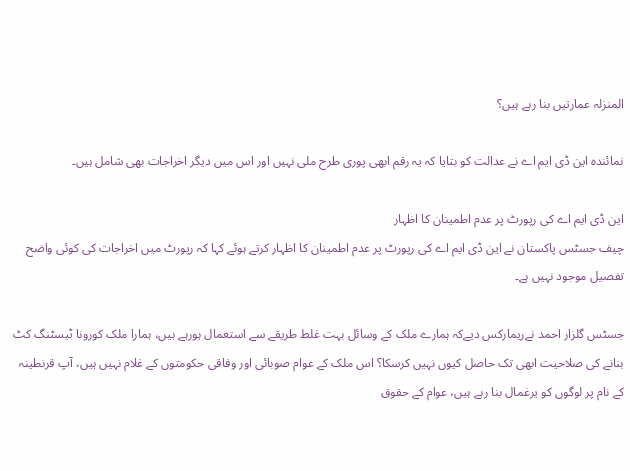المنزلہ عمارتیں بنا رہے ہیں؟

نمائندہ این ڈی ایم اے نے عدالت کو بتایا کہ یہ رقم ابھی پوری طرح ملی نہیں اور اس میں دیگر اخراجات بھی شامل ہیں۔

این ڈی ایم اے کی رپورٹ پر عدم اطمینان کا اظہار
چیف جسٹس پاکستان نے این ڈی ایم اے کی رپورٹ پر عدم اطمینان کا اظہار کرتے ہوئے کہا کہ رپورٹ میں اخراجات کی کوئی واضح تفصیل موجود نہیں ہے۔

جسٹس گلزار احمد نےریمارکس دیےکہ ہمارے ملک کے وسائل بہت غلط طریقے سے استعمال ہورہے ہیں، ہمارا ملک کورونا ٹیسٹنگ کٹ بنانے کی صلاحیت ابھی تک حاصل کیوں نہیں کرسکا؟ اس ملک کے عوام صوبائی اور وفاقی حکومتوں کے غلام نہیں ہیں، آپ قرنطینہ کے نام پر لوگوں کو یرغمال بنا رہے ہیں، عوام کے حقوق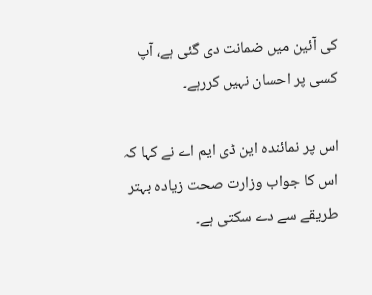کی آئین میں ضمانت دی گئی ہے، آپ کسی پر احسان نہیں کررہے۔

اس پر نمائندہ این ڈی ایم اے نے کہا کہ اس کا جواب وزارت صحت زیادہ بہتر طریقے سے دے سکتی ہے۔